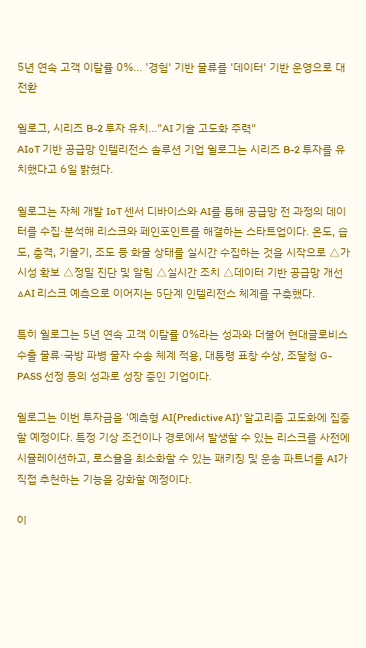5년 연속 고객 이탈률 0%… '경험' 기반 물류를 '데이터' 기반 운영으로 대전환

윌로그, 시리즈 B-2 투자 유치…"AI 기술 고도화 주력"
AIoT 기반 공급망 인텔리전스 솔루션 기업 윌로그는 시리즈 B-2 투자를 유치했다고 6일 밝혔다.

윌로그는 자체 개발 IoT 센서 디바이스와 AI를 통해 공급망 전 과정의 데이터를 수집·분석해 리스크와 페인포인트를 해결하는 스타트업이다. 온도, 습도, 충격, 기울기, 조도 등 화물 상태를 실시간 수집하는 것을 시작으로 △가시성 확보 △정밀 진단 및 알림 △실시간 조치 △데이터 기반 공급망 개선 △AI 리스크 예측으로 이어지는 5단계 인텔리전스 체계를 구축했다.

특히 윌로그는 5년 연속 고객 이탈률 0%라는 성과와 더불어 현대글로비스 수출 물류·국방 파병 물자 수송 체계 적용, 대통령 표창 수상, 조달청 G-PASS 선정 등의 성과로 성장 중인 기업이다.

윌로그는 이번 투자금을 '예측형 AI(Predictive AI)' 알고리즘 고도화에 집중할 예정이다. 특정 기상 조건이나 경로에서 발생할 수 있는 리스크를 사전에 시뮬레이션하고, 로스율을 최소화할 수 있는 패키징 및 운송 파트너를 AI가 직접 추천하는 기능을 강화할 예정이다.

이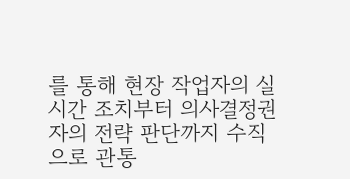를 통해 현장 작업자의 실시간 조치부터 의사결정권자의 전략 판단까지 수직으로 관통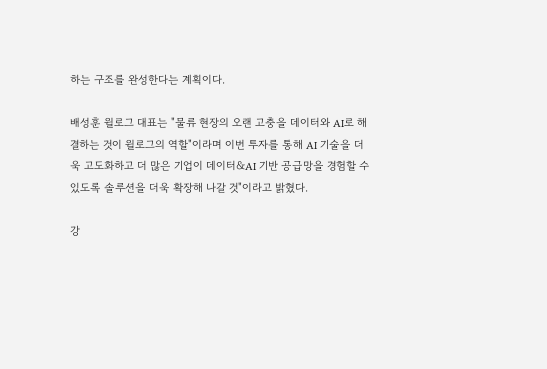하는 구조를 완성한다는 계획이다.

배성훈 윌로그 대표는 "물류 현장의 오랜 고충을 데이터와 AI로 해결하는 것이 윌로그의 역할"이라며 이번 투자를 통해 AI 기술을 더욱 고도화하고 더 많은 기업이 데이터&AI 기반 공급망을 경험할 수 있도록 솔루션을 더욱 확장해 나갈 것"이라고 밝혔다.

강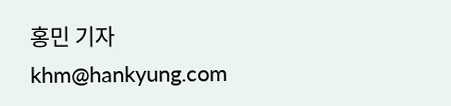홍민 기자 khm@hankyung.com